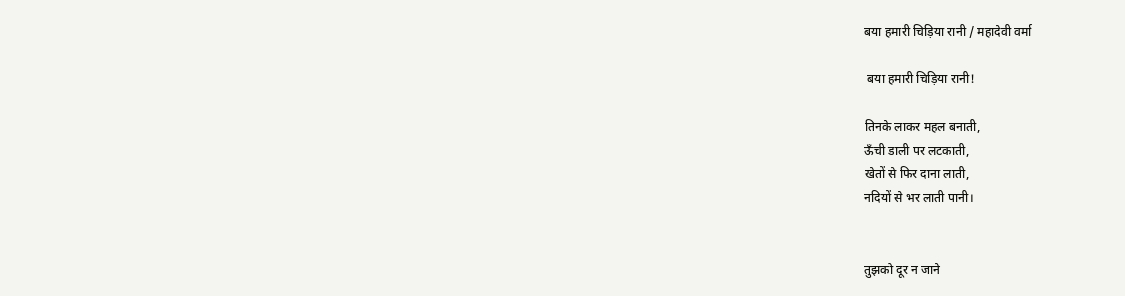बया हमारी चिड़िया रानी / महादेवी वर्मा

 बया हमारी चिड़िया रानी!

तिनके लाकर महल बनाती,
ऊँची डाली पर लटकाती,
खेतों से फिर दाना लाती,
नदियों से भर लाती पानी।


तुझको दूर न जाने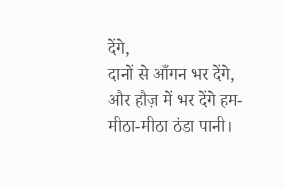देंगे,
दानों से आँगन भर देंगे,
और हौज़ में भर देंगे हम-
मीठा-मीठा ठंडा पानी।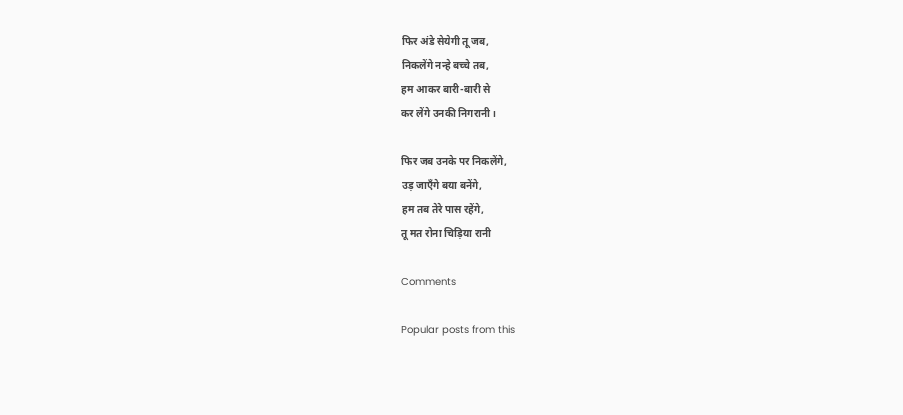फिर अंडे सेयेगी तू जब,
निकलेंगे नन्हे बच्चे तब,
हम आकर बारी-बारी से
कर लेंगे उनकी निगरानी।

फिर जब उनके पर निकलेंगे,
उड़ जाएँगे बया बनेंगे,
हम तब तेरे पास रहेंगे,
तू मत रोना चिड़िया रानी

Comments

Popular posts from this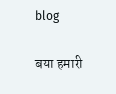blog

बया हमारी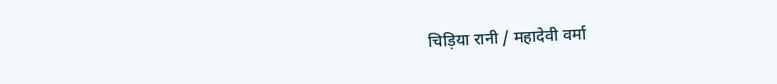चिड़िया रानी / महादेवी वर्मा